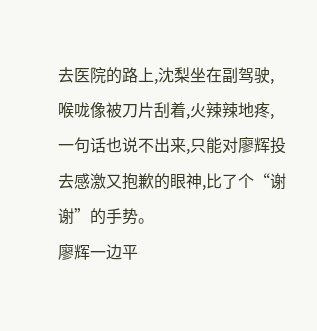去医院的路上,沈梨坐在副驾驶,喉咙像被刀片刮着,火辣辣地疼,一句话也说不出来,只能对廖辉投去感激又抱歉的眼神,比了个“谢谢”的手势。
廖辉一边平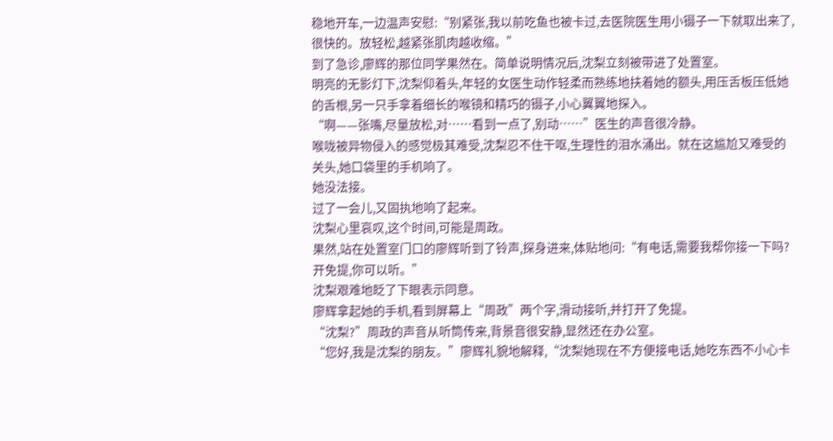稳地开车,一边温声安慰:“别紧张,我以前吃鱼也被卡过,去医院医生用小镊子一下就取出来了,很快的。放轻松,越紧张肌肉越收缩。”
到了急诊,廖辉的那位同学果然在。简单说明情况后,沈梨立刻被带进了处置室。
明亮的无影灯下,沈梨仰着头,年轻的女医生动作轻柔而熟练地扶着她的额头,用压舌板压低她的舌根,另一只手拿着细长的喉镜和精巧的镊子,小心翼翼地探入。
“啊——张嘴,尽量放松,对……看到一点了,别动……”医生的声音很冷静。
喉咙被异物侵入的感觉极其难受,沈梨忍不住干呕,生理性的泪水涌出。就在这尴尬又难受的关头,她口袋里的手机响了。
她没法接。
过了一会儿,又固执地响了起来。
沈梨心里哀叹,这个时间,可能是周政。
果然,站在处置室门口的廖辉听到了铃声,探身进来,体贴地问:“有电话,需要我帮你接一下吗?开免提,你可以听。”
沈梨艰难地眨了下眼表示同意。
廖辉拿起她的手机,看到屏幕上“周政”两个字,滑动接听,并打开了免提。
“沈梨?”周政的声音从听筒传来,背景音很安静,显然还在办公室。
“您好,我是沈梨的朋友。”廖辉礼貌地解释,“沈梨她现在不方便接电话,她吃东西不小心卡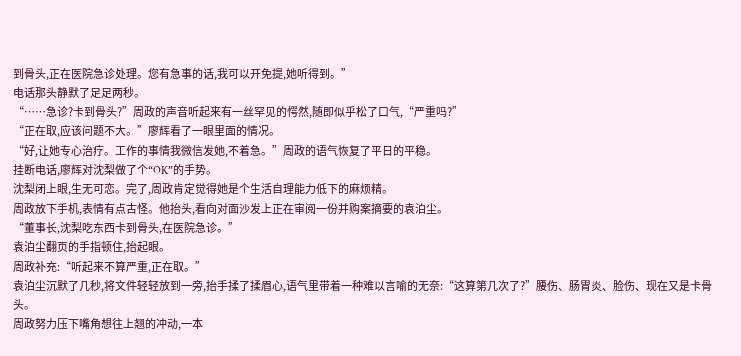到骨头,正在医院急诊处理。您有急事的话,我可以开免提,她听得到。”
电话那头静默了足足两秒。
“……急诊?卡到骨头?”周政的声音听起来有一丝罕见的愕然,随即似乎松了口气,“严重吗?”
“正在取,应该问题不大。”廖辉看了一眼里面的情况。
“好,让她专心治疗。工作的事情我微信发她,不着急。”周政的语气恢复了平日的平稳。
挂断电话,廖辉对沈梨做了个“OK”的手势。
沈梨闭上眼,生无可恋。完了,周政肯定觉得她是个生活自理能力低下的麻烦精。
周政放下手机,表情有点古怪。他抬头,看向对面沙发上正在审阅一份并购案摘要的袁泊尘。
“董事长,沈梨吃东西卡到骨头,在医院急诊。”
袁泊尘翻页的手指顿住,抬起眼。
周政补充:“听起来不算严重,正在取。”
袁泊尘沉默了几秒,将文件轻轻放到一旁,抬手揉了揉眉心,语气里带着一种难以言喻的无奈:“这算第几次了?”腰伤、肠胃炎、脸伤、现在又是卡骨头。
周政努力压下嘴角想往上翘的冲动,一本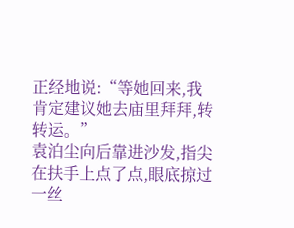正经地说:“等她回来,我肯定建议她去庙里拜拜,转转运。”
袁泊尘向后靠进沙发,指尖在扶手上点了点,眼底掠过一丝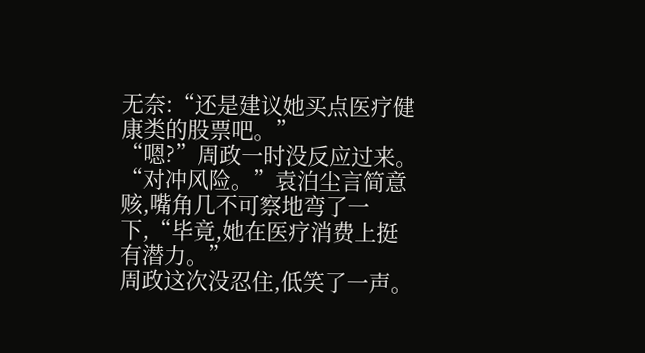无奈:“还是建议她买点医疗健康类的股票吧。”
“嗯?”周政一时没反应过来。
“对冲风险。”袁泊尘言简意赅,嘴角几不可察地弯了一下,“毕竟,她在医疗消费上挺有潜力。”
周政这次没忍住,低笑了一声。